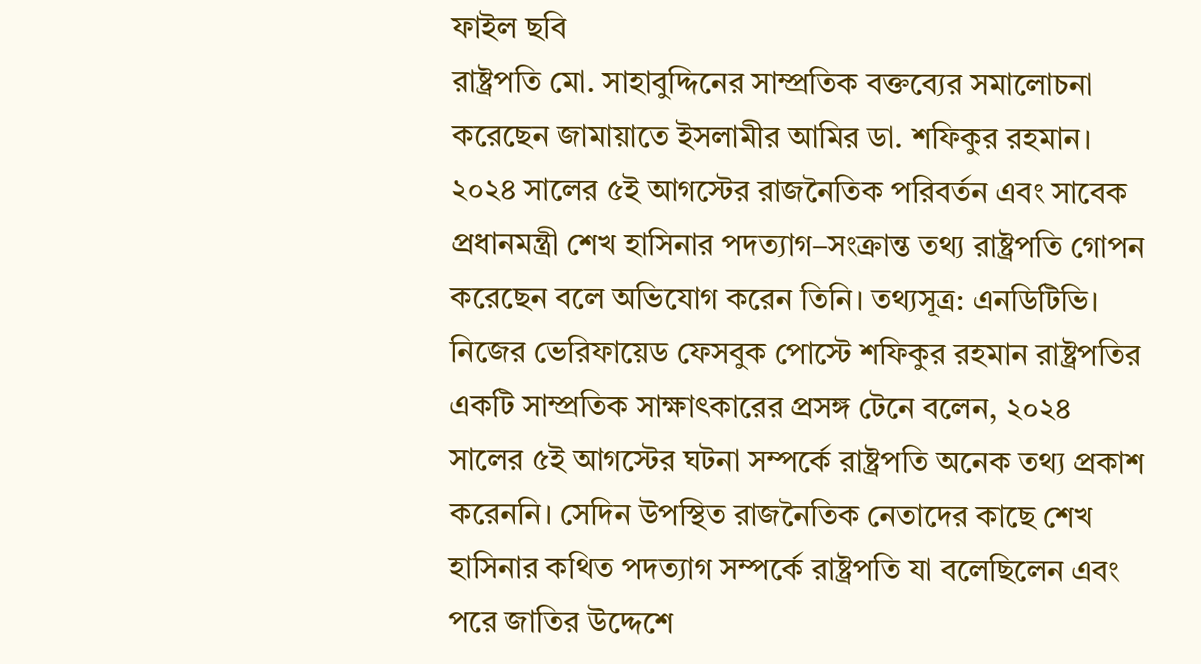ফাইল ছবি
রাষ্ট্রপতি মো. সাহাবুদ্দিনের সাম্প্রতিক বক্তব্যের সমালোচনা করেছেন জামায়াতে ইসলামীর আমির ডা. শফিকুর রহমান। ২০২৪ সালের ৫ই আগস্টের রাজনৈতিক পরিবর্তন এবং সাবেক প্রধানমন্ত্রী শেখ হাসিনার পদত্যাগ–সংক্রান্ত তথ্য রাষ্ট্রপতি গোপন করেছেন বলে অভিযোগ করেন তিনি। তথ্যসূত্র: এনডিটিভি।
নিজের ভেরিফায়েড ফেসবুক পোস্টে শফিকুর রহমান রাষ্ট্রপতির একটি সাম্প্রতিক সাক্ষাৎকারের প্রসঙ্গ টেনে বলেন, ২০২৪ সালের ৫ই আগস্টের ঘটনা সম্পর্কে রাষ্ট্রপতি অনেক তথ্য প্রকাশ করেননি। সেদিন উপস্থিত রাজনৈতিক নেতাদের কাছে শেখ হাসিনার কথিত পদত্যাগ সম্পর্কে রাষ্ট্রপতি যা বলেছিলেন এবং পরে জাতির উদ্দেশে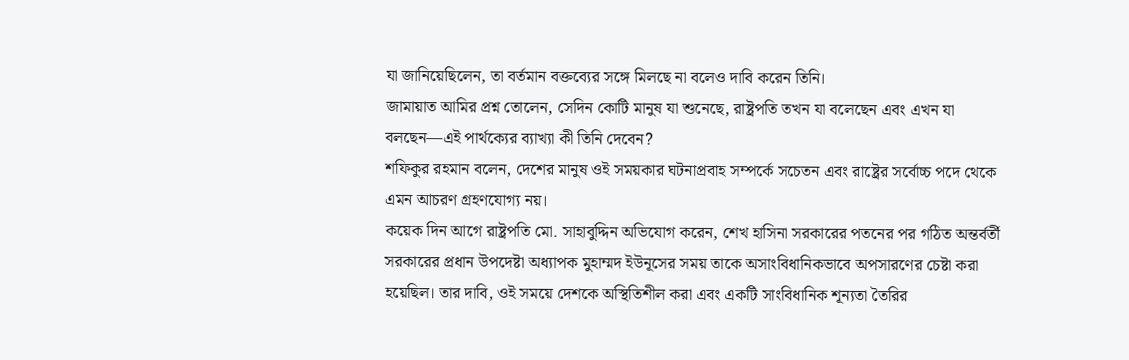যা জানিয়েছিলেন, তা বর্তমান বক্তব্যের সঙ্গে মিলছে না বলেও দাবি করেন তিনি।
জামায়াত আমির প্রশ্ন তোলেন, সেদিন কোটি মানুষ যা শুনেছে, রাষ্ট্রপতি তখন যা বলেছেন এবং এখন যা বলছেন—এই পার্থক্যের ব্যাখ্যা কী তিনি দেবেন?
শফিকুর রহমান বলেন, দেশের মানুষ ওই সময়কার ঘটনাপ্রবাহ সম্পর্কে সচেতন এবং রাষ্ট্রের সর্বোচ্চ পদে থেকে এমন আচরণ গ্রহণযোগ্য নয়।
কয়েক দিন আগে রাষ্ট্রপতি মো. সাহাবুদ্দিন অভিযোগ করেন, শেখ হাসিনা সরকারের পতনের পর গঠিত অন্তর্বর্তী সরকারের প্রধান উপদেষ্টা অধ্যাপক মুহাম্মদ ইউনূসের সময় তাকে অসাংবিধানিকভাবে অপসারণের চেষ্টা করা হয়েছিল। তার দাবি, ওই সময়ে দেশকে অস্থিতিশীল করা এবং একটি সাংবিধানিক শূন্যতা তৈরির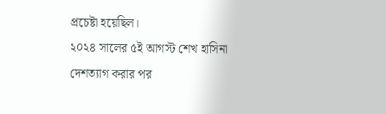প্রচেষ্টা হয়েছিল।
২০২৪ সালের ৫ই আগস্ট শেখ হাসিনা দেশত্যাগ করার পর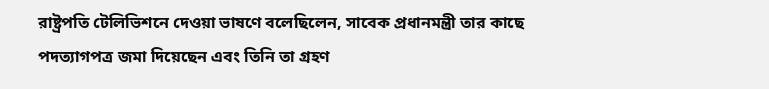রাষ্ট্রপতি টেলিভিশনে দেওয়া ভাষণে বলেছিলেন, সাবেক প্রধানমন্ত্রী তার কাছে পদত্যাগপত্র জমা দিয়েছেন এবং তিনি তা গ্রহণ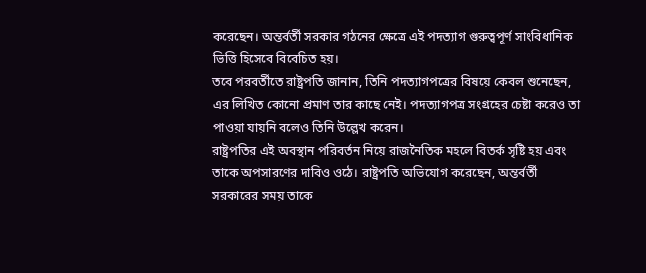করেছেন। অন্তর্বর্তী সরকার গঠনের ক্ষেত্রে এই পদত্যাগ গুরুত্বপূর্ণ সাংবিধানিক ভিত্তি হিসেবে বিবেচিত হয়।
তবে পরবর্তীতে রাষ্ট্রপতি জানান, তিনি পদত্যাগপত্রের বিষয়ে কেবল শুনেছেন, এর লিখিত কোনো প্রমাণ তার কাছে নেই। পদত্যাগপত্র সংগ্রহের চেষ্টা করেও তা পাওয়া যায়নি বলেও তিনি উল্লেখ করেন।
রাষ্ট্রপতির এই অবস্থান পরিবর্তন নিয়ে রাজনৈতিক মহলে বিতর্ক সৃষ্টি হয় এবং তাকে অপসারণের দাবিও ওঠে। রাষ্ট্রপতি অভিযোগ করেছেন, অন্তর্বর্তী সরকারের সময় তাকে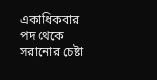একাধিকবার পদ থেকে সরানোর চেষ্টা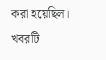করা হয়েছিল।
খবরটি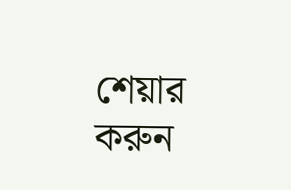শেয়ার করুন